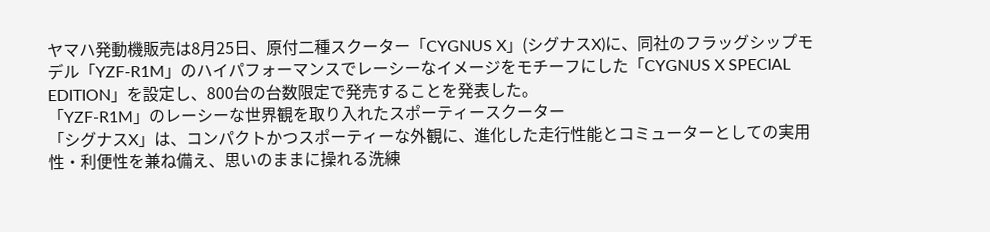ヤマハ発動機販売は8月25日、原付二種スクーター「CYGNUS X」(シグナスX)に、同社のフラッグシップモデル「YZF-R1M」のハイパフォーマンスでレーシーなイメージをモチーフにした「CYGNUS X SPECIAL EDITION」を設定し、800台の台数限定で発売することを発表した。
「YZF-R1M」のレーシーな世界観を取り入れたスポーティースクーター
「シグナスX」は、コンパクトかつスポーティーな外観に、進化した走行性能とコミューターとしての実用性・利便性を兼ね備え、思いのままに操れる洗練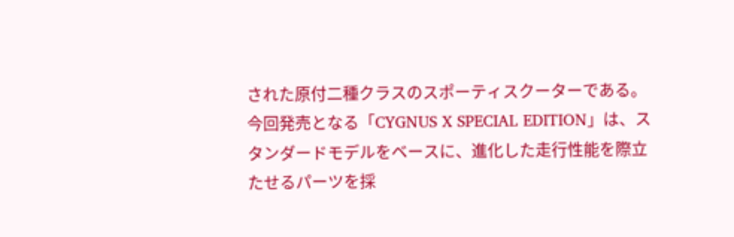された原付二種クラスのスポーティスクーターである。今回発売となる「CYGNUS X SPECIAL EDITION」は、スタンダードモデルをベースに、進化した走行性能を際立たせるパーツを採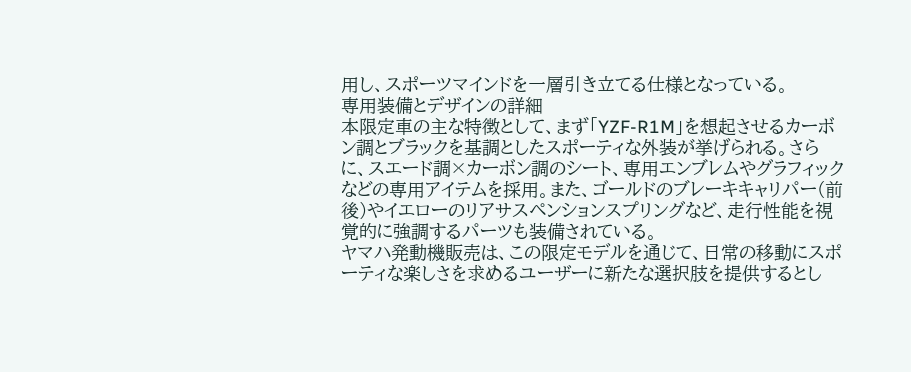用し、スポーツマインドを一層引き立てる仕様となっている。
専用装備とデザインの詳細
本限定車の主な特徴として、まず「YZF-R1M」を想起させるカーボン調とブラックを基調としたスポーティな外装が挙げられる。さらに、スエード調×カーボン調のシート、専用エンブレムやグラフィックなどの専用アイテムを採用。また、ゴールドのブレーキキャリパー(前後)やイエローのリアサスペンションスプリングなど、走行性能を視覚的に強調するパーツも装備されている。
ヤマハ発動機販売は、この限定モデルを通じて、日常の移動にスポーティな楽しさを求めるユーザーに新たな選択肢を提供するとし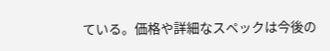ている。価格や詳細なスペックは今後の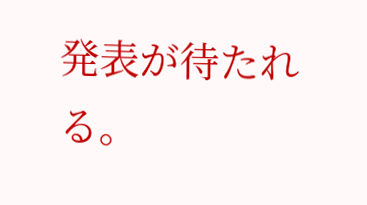発表が待たれる。